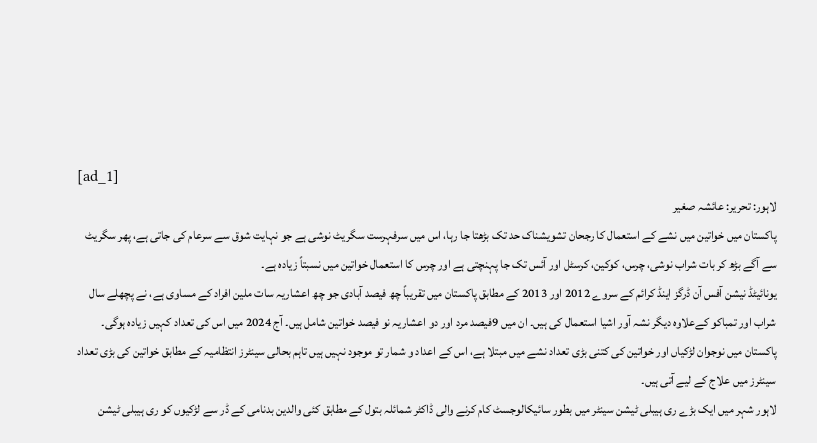[ad_1]
لاہور: تحریر: عائشہ صغیر
پاکستان میں خواتین میں نشے کے استعمال کا رجحان تشویشناک حد تک بڑھتا جا رہا، اس میں سرفہرست سگریٹ نوشی ہے جو نہایت شوق سے سرعام کی جاتی ہے، پھر سگریٹ سے آگے بڑھ کر بات شراب نوشی، چرس، کوکین، کرسٹل اور آئس تک جا پہنچتی ہے اور چرس کا استعمال خواتین میں نسبتاً زیادہ ہے۔
یونائیٹڈ نیشن آفس آن ڈرگز اینڈ کرائم کے سروے 2012 اور 2013 کے مطابق پاکستان میں تقریباً چھ فیصد آبادی جو چھ اعشاریہ سات ملین افراد کے مساوی ہے، نے پچھلے سال شراب اور تمباکو کےعلاوہ دیگر نشہ آور اشیا استعمال کی ہیں۔ ان میں 9فیصد مرد اور دو اعشاریہ نو فیصد خواتین شامل ہیں۔ آج 2024 میں اس کی تعداد کہیں زیادہ ہوگی۔
پاکستان میں نوجوان لڑکیاں اور خواتین کی کتنی بڑی تعداد نشے میں مبتلا ہے، اس کے اعداد و شمار تو موجود نہیں ہیں تاہم بحالی سینٹرز انتظامیہ کے مطابق خواتین کی بڑی تعداد سینٹرز میں علاج کے لیے آتی ہیں۔
لاہور شہر میں ایک بڑے ری ہیبلی ٹیشن سینٹر میں بطور سائیکالوجسٹ کام کرنے والی ڈاکٹر شمائلہ بتول کے مطابق کئی والدین بدنامی کے ڈر سے لڑکیوں کو ری ہیبلی ٹیشن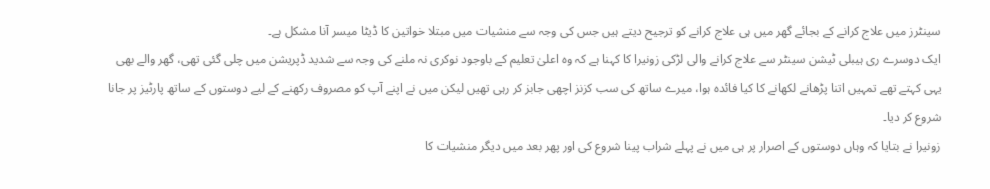سینٹرز میں علاج کرانے کے بجائے گھر میں ہی علاج کرانے کو ترجیح دیتے ہیں جس کی وجہ سے منشیات میں مبتلا خواتین کا ڈیٹا میسر آنا مشکل ہے۔
ایک دوسرے ری ہیبلی ٹیشن سینٹر سے علاج کرانے والی لڑکی زونیرا کا کہنا ہے کہ وہ اعلیٰ تعلیم کے باوجود نوکری نہ ملنے کی وجہ سے شدید ڈپریشن میں چلی گئی تھی، گھر والے بھی یہی کہتے تھے تمہیں اتنا پڑھانے لکھانے کا کیا فائدہ ہوا، میرے ساتھ کی سب کزنز اچھی جابز کر رہی تھیں لیکن میں نے اپنے آپ کو مصروف رکھنے کے لیے دوستوں کے ساتھ پارٹیز پر جانا شروع کر دیا۔
زونیرا نے بتایا کہ وہاں دوستوں کے اصرار پر ہی میں نے پہلے شراب پینا شروع کی اور پھر بعد میں دیگر منشیات کا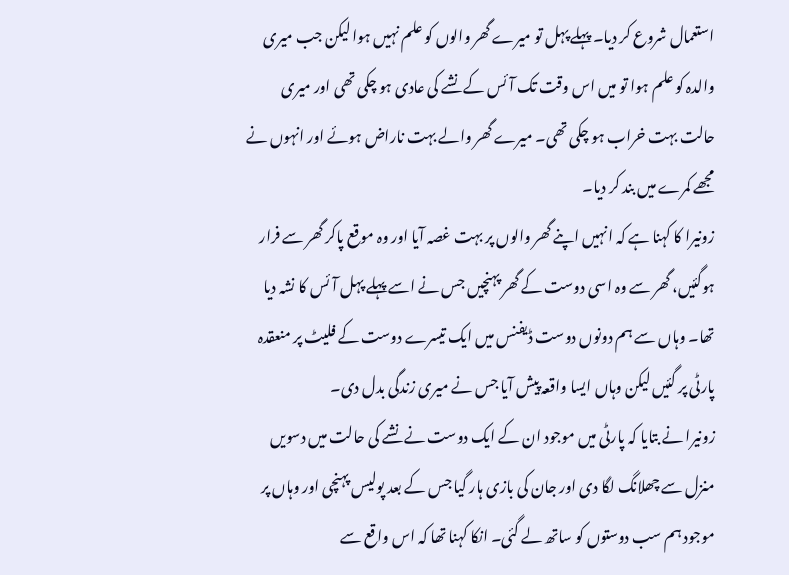استعمال شروع کر دیا۔ پہلے پہل تو میرے گھر والوں کو علم نہیں ہوا لیکن جب میری والدہ کو علم ہوا تو میں اس وقت تک آئس کے نشے کی عادی ہو چکی تھی اور میری حالت بہت خراب ہو چکی تھی۔ میرے گھر والے بہت ناراض ہوئے اور انہوں نے مجھے کمرے میں بند کر دیا۔
زونیرا کا کہنا ہے کہ انہیں اپنے گھر والوں پر بہت غصہ آیا اور وہ موقع پاکر گھر سے فرار ہوگئیں، گھر سے وہ اسی دوست کے گھر پہنچیں جس نے اسے پہلے پہل آئس کا نشہ دیا تھا۔ وہاں سے ہم دونوں دوست ڈیفنس میں ایک تیسرے دوست کے فلیٹ پر منعقدہ پارٹی پر گئیں لیکن وہاں ایسا واقعہ پیش آیا جس نے میری زندگی بدل دی۔
زونیرا نے بتایا کہ پارٹی میں موجود ان کے ایک دوست نے نشے کی حالت میں دسویں منزل سے چھلانگ لگا دی اور جان کی بازی ہار گیا جس کے بعد پولیس پہنچی اور وہاں پر موجود ہم سب دوستوں کو ساتھ لے گئی۔ انکا کہنا تھا کہ اس واقع سے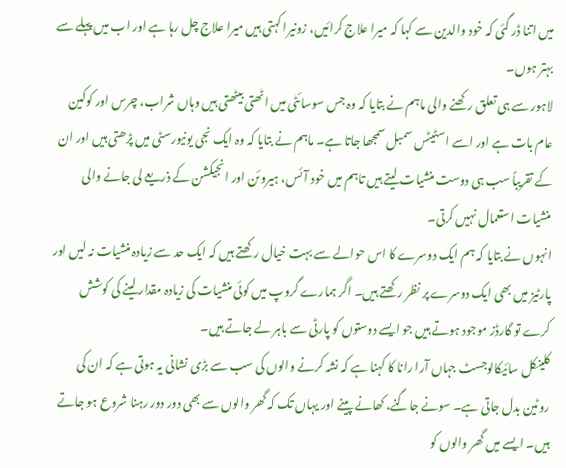میں اتنا ڈر گئی کہ خود والدین سے کہا کہ میرا علاج کرائیں، زونیرا کہتی ہیں میرا علاج چل رہا ہے اور اب میں پہلے سے بہتر ہوں۔
لاہور سے ہی تعلق رکھنے والی ماہم نے بتایا کہ وہ جس سوسائٹی میں اٹھتی بیٹھتی ہیں وہاں شراب، چرس اور کوکین عام بات ہے اور اسے اسٹیٹس سمبل سمجھا جاتا ہے۔ ماہم نے بتایا کہ وہ ایک نجی یونیورسٹی میں پڑھتی ہیں اور ان کے تقریباً سب ہی دوست منشیات لیتے ہیں تاہم میں خود آئس، ہیروئن اور انجیکشن کے ذریعے لی جانے والی منشیات استعمال نہیں کرتی۔
انہوں نے بتایا کہ ہم ایک دوسرے کا اس حوالے سے بہت خیال رکھتے ہیں کہ ایک حد سے زیادہ منشیات نہ لیں اور پارٹیز میں بھی ایک دوسرے پر نظر رکھتے ہیں۔ اگر ہمارے گروپ میں کوئی منشیات کی زیادہ مقدار لینے کی کوشش کرے تو گارڈز موجود ہوتے ہیں جو ایسے دوستوں کو پارٹی سے باہر لے جاتے ہیں۔
کلینکل سائیکالوجسٹ جہاں آرا رانا کا کہنا ہے کہ نشہ کرنے والوں کی سب سے بڑی نشانی یہ ہوتی ہے کہ ان کی روٹین بدل جاتی ہے۔ سونے جاگنے، کھانے پینے اور یہاں تک کہ گھر والوں سے بھی دور دور رہنا شروع ہو جاتے ہیں۔ ایسے میں گھر والوں کو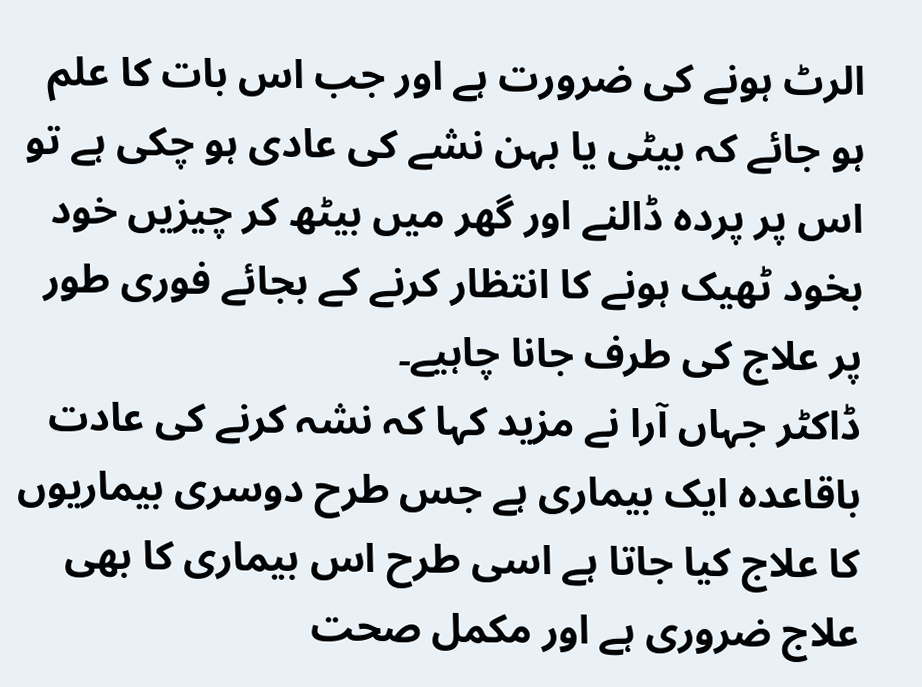الرٹ ہونے کی ضرورت ہے اور جب اس بات کا علم ہو جائے کہ بیٹی یا بہن نشے کی عادی ہو چکی ہے تو اس پر پردہ ڈالنے اور گھر میں بیٹھ کر چیزیں خود بخود ٹھیک ہونے کا انتظار کرنے کے بجائے فوری طور پر علاج کی طرف جانا چاہیے۔
ڈاکٹر جہاں آرا نے مزید کہا کہ نشہ کرنے کی عادت باقاعدہ ایک بیماری ہے جس طرح دوسری بیماریوں کا علاج کیا جاتا ہے اسی طرح اس بیماری کا بھی علاج ضروری ہے اور مکمل صحت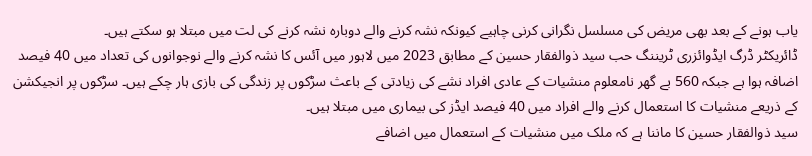یاب ہونے کے بعد بھی مریض کی مسلسل نگرانی کرنی چاہیے کیونکہ نشہ کرنے والے دوبارہ نشہ کرنے کی لت میں مبتلا ہو سکتے ہیں۔
ڈائریکٹر ڈرگ ایڈوائزری ٹریننگ حب سید ذوالفقار حسین کے مطابق 2023 میں لاہور میں آئس کا نشہ کرنے والے نوجوانوں کی تعداد میں 40 فیصد اضافہ ہوا ہے جبکہ 560 بے گھر نامعلوم منشیات کے عادی افراد نشے کی زیادتی کے باعث سڑکوں پر زندگی کی بازی ہار چکے ہیں۔ سڑکوں پر انجیکشن کے ذریعے منشیات کا استعمال کرنے والے افراد میں 40 فیصد ایڈز کی بیماری میں مبتلا ہیں۔
سید ذوالفقار حسین کا ماننا ہے کہ ملک میں منشیات کے استعمال میں اضافے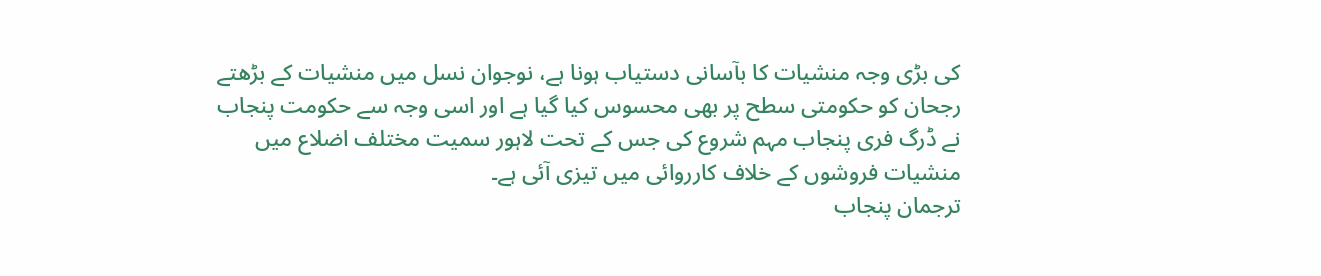کی بڑی وجہ منشیات کا بآسانی دستیاب ہونا ہے، نوجوان نسل میں منشیات کے بڑھتے رجحان کو حکومتی سطح پر بھی محسوس کیا گیا ہے اور اسی وجہ سے حکومت پنجاب نے ڈرگ فری پنجاب مہم شروع کی جس کے تحت لاہور سمیت مختلف اضلاع میں منشیات فروشوں کے خلاف کارروائی میں تیزی آئی ہے۔
ترجمان پنجاب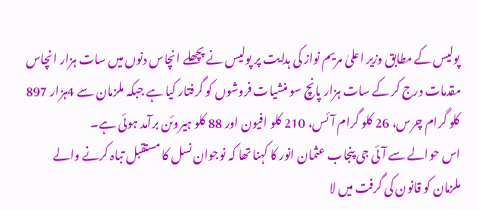پولیس کے مطابق وزیر اعلیٰ مریم نواز کی ہدایت پر پولیس نے پچھلے انچاس دنوں میں سات ہزار انچاس مقدمات درج کر کے سات ہزار پانچ سو منشیات فروشوں کو گرفتار کیا ہے جبکہ ملزمان سے 4ہزار 897 کلو گرام چرس، 26 کلو گرام آئس، 210 کلو افیون اور 88 کلو ہیروئن برآمد ہوئی ہے۔
اس حوالے سے آئی جی پنجاب عثمان انور کا کہنا تھا کہ نوجوان نسل کا مستقبل تباہ کرنے والے ملزمان کو قانون کی گرفت میں لا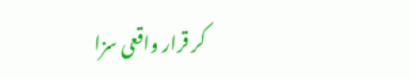کر قرار واقعی سزا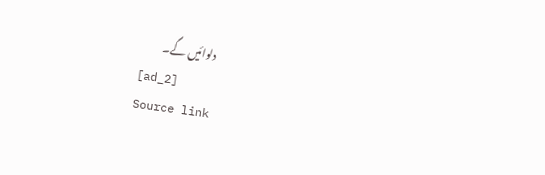دلوائیں گے۔
[ad_2]
Source link